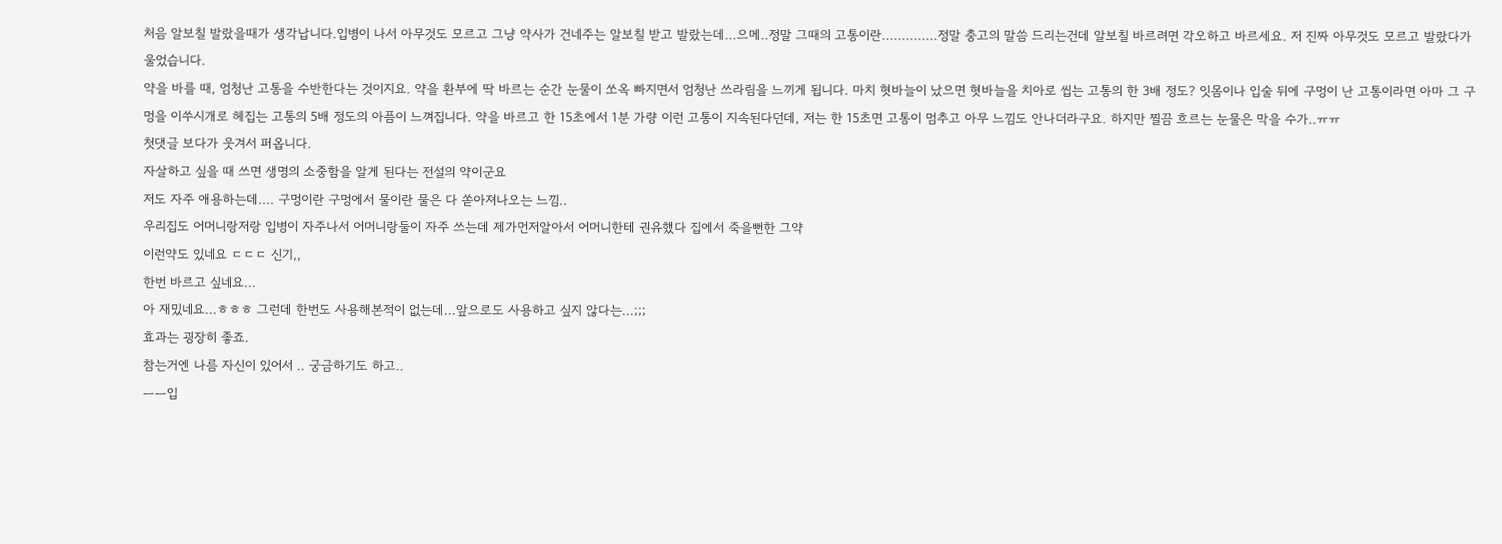처음 알보칠 발랐을때가 생각납니다.입병이 나서 아무것도 모르고 그냥 약사가 건네주는 알보칠 받고 발랐는데...으메..정말 그때의 고통이란..............정말 충고의 말씀 드리는건데 알보칠 바르려면 각오하고 바르세요. 저 진짜 아무것도 모르고 발랐다가 울었습니다.
약을 바를 때, 엄청난 고통을 수반한다는 것이지요. 약을 환부에 딱 바르는 순간 눈물이 쏘옥 빠지면서 엄청난 쓰라림을 느끼게 됩니다. 마치 혓바늘이 났으면 혓바늘을 치아로 씹는 고통의 한 3배 정도? 잇몸이나 입술 뒤에 구멍이 난 고통이라면 아마 그 구멍을 이쑤시개로 헤집는 고통의 5배 정도의 아픔이 느껴집니다. 약을 바르고 한 15초에서 1분 가량 이런 고통이 지속된다던데, 저는 한 15초면 고통이 멈추고 아무 느낌도 안나더라구요. 하지만 찔끔 흐르는 눈물은 막을 수가..ㅠㅠ
첫댓글 보다가 웃겨서 퍼옵니다.
자살하고 싶을 때 쓰면 생명의 소중함을 알게 된다는 전설의 약이군요
저도 자주 애용하는데.... 구멍이란 구멍에서 물이란 물은 다 쏟아져나오는 느낌..
우리집도 어머니랑저랑 입병이 자주나서 어머니랑둘이 자주 쓰는데 제가먼저알아서 어머니한테 권유했다 집에서 죽을뻔한 그약
이런약도 있네요 ㄷㄷㄷ 신기,,
한번 바르고 싶네요...
아 재밌네요...ㅎㅎㅎ 그런데 한번도 사용해본적이 없는데...앞으로도 사용하고 싶지 않다는...;;;
효과는 굉장히 좋죠.
참는거엔 나름 자신이 있어서 .. 궁금하기도 하고..
ㅡㅡ입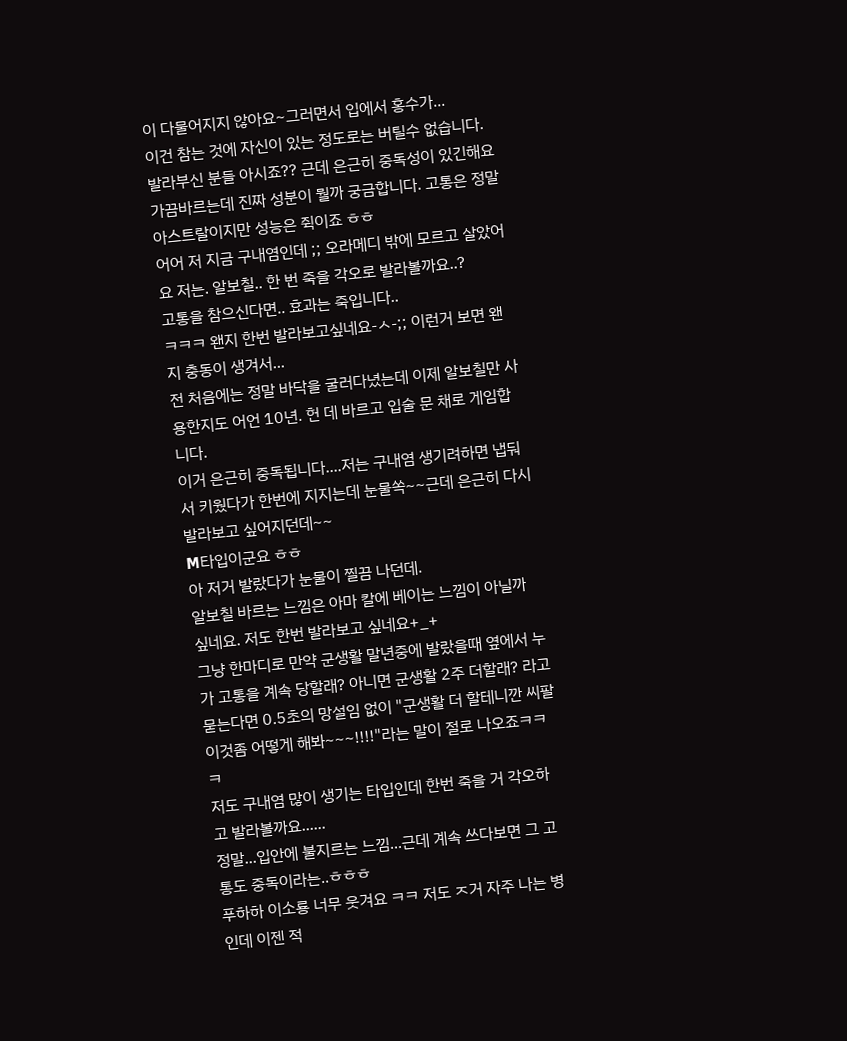이 다물어지지 않아요~그러면서 입에서 홍수가...
이건 참는 것에 자신이 있는 정도로는 버틸수 없습니다. 발라부신 분들 아시죠?? 근데 은근히 중독성이 있긴해요
가끔바르는데 진짜 성분이 뭘까 궁금합니다. 고통은 정말 아스트랄이지만 성능은 쥑이죠 ㅎㅎ
어어 저 지금 구내염인데 ;; 오라메디 밖에 모르고 살았어요 저는. 알보칠.. 한 번 죽을 각오로 발라볼까요..?
고통을 참으신다면.. 효과는 죽입니다..
ㅋㅋㅋ 왠지 한번 발라보고싶네요-ㅅ-;; 이런거 보면 왠지 충동이 생겨서...
전 처음에는 정말 바닥을 굴러다녔는데 이제 알보칠만 사용한지도 어언 10년. 헌 데 바르고 입술 문 채로 게임합니다.
이거 은근히 중독됩니다....저는 구내염 생기려하면 냅둬서 키웠다가 한번에 지지는데 눈물쏙~~근데 은근히 다시 발라보고 싶어지던데~~
M타입이군요 ㅎㅎ
아 저거 발랐다가 눈물이 찔끔 나던데.
알보칠 바르는 느낌은 아마 칼에 베이는 느낌이 아닐까 싶네요. 저도 한번 발라보고 싶네요+_+
그냥 한마디로 만약 군생활 말년중에 발랐을때 옆에서 누가 고통을 계속 당할래? 아니면 군생활 2주 더할래? 라고 묻는다면 0.5초의 망설임 없이 "군생활 더 할테니깐 씨팔 이것좀 어떻게 해봐~~~!!!!"라는 말이 절로 나오죠ㅋㅋㅋ
저도 구내염 많이 생기는 타입인데 한번 죽을 거 각오하고 발라볼까요......
정말...입안에 불지르는 느낌...근데 계속 쓰다보면 그 고통도 중독이라는..ㅎㅎㅎ
푸하하 이소룡 너무 웃겨요 ㅋㅋ 저도 ㅈ거 자주 나는 병인데 이젠 적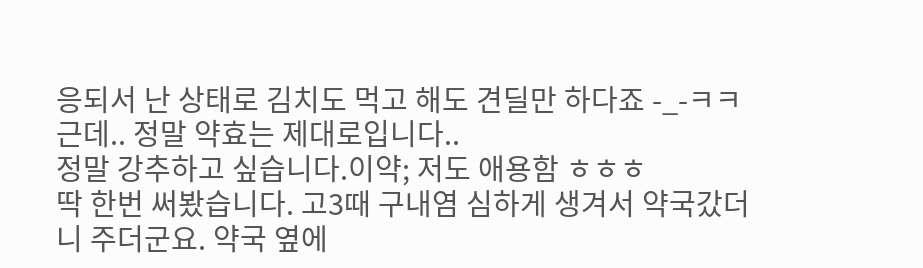응되서 난 상태로 김치도 먹고 해도 견딜만 하다죠 -_-ㅋㅋ
근데.. 정말 약효는 제대로입니다..
정말 강추하고 싶습니다.이약; 저도 애용함 ㅎㅎㅎ
딱 한번 써봤습니다. 고3때 구내염 심하게 생겨서 약국갔더니 주더군요. 약국 옆에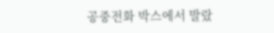공중전화 박스에서 발랐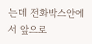는데 전화박스안에서 앞으로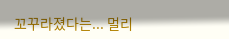꼬꾸라졌다는... 멀리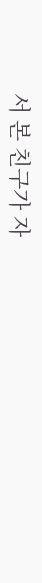서 본 친구가 자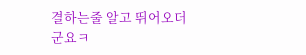결하는줄 알고 뛰어오더군요ㅋ